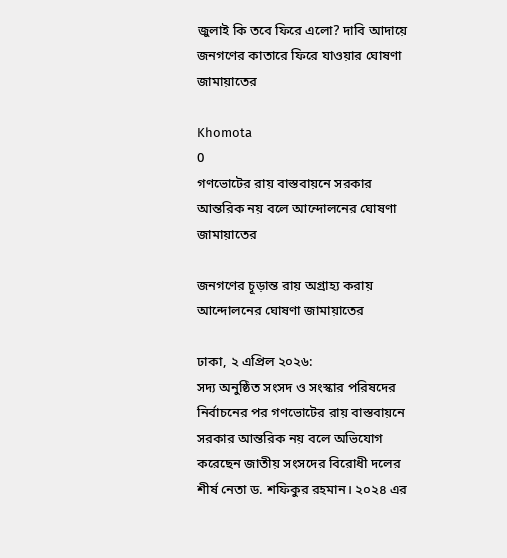জুলাই কি তবে ফিরে এলো? দাবি আদায়ে জনগণের কাতারে ফিরে যাওয়ার ঘোষণা জামায়াতের

Khomota
0
গণভোটের রায় বাস্তবায়নে সরকার আন্তরিক নয় বলে আন্দোলনের ঘোষণা জামায়াতের

জনগণের চূড়ান্ত রায় অগ্রাহ্য করায় আন্দোলনের ঘোষণা জামায়াতের

ঢাকা, ২ এপ্রিল ২০২৬:
সদ্য অনুষ্ঠিত সংসদ ও সংস্কার পরিষদের নির্বাচনের পর গণভোটের রায় বাস্তবায়নে সরকার আন্তরিক নয় বলে অভিযোগ করেছেন জাতীয় সংসদের বিরোধী দলের শীর্ষ নেতা ড. শফিকুর রহমান। ২০২৪ এর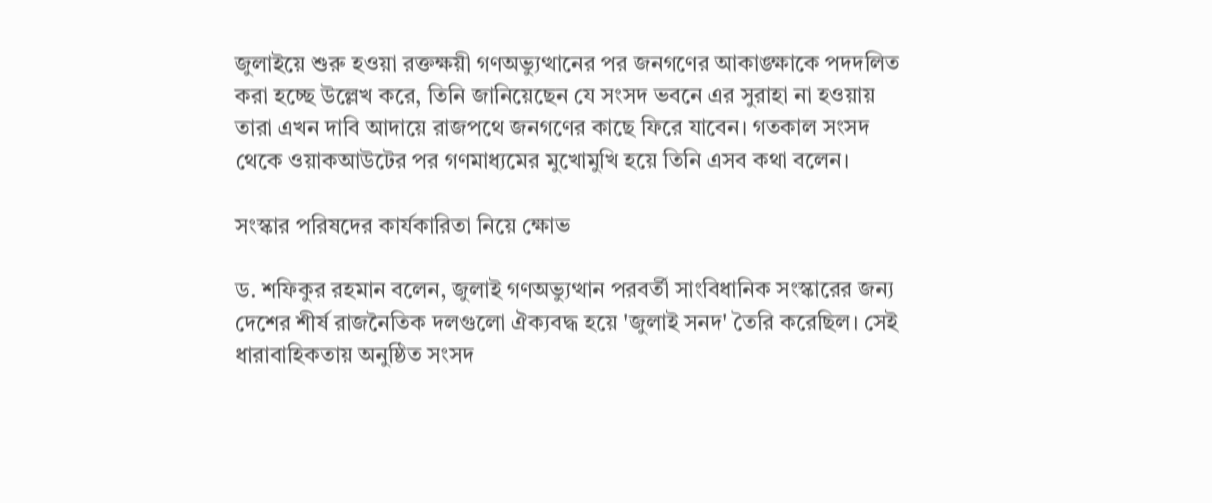জুলাইয়ে শুরু হওয়া রক্তক্ষয়ী গণঅভ্যুত্থানের পর জনগণের আকাঙ্ক্ষাকে পদদলিত করা হচ্ছে উল্লেখ করে, তিনি জানিয়েছেন যে সংসদ ভবনে এর সুরাহা না হওয়ায় তারা এখন দাবি আদায়ে রাজপথে জনগণের কাছে ফিরে যাবেন। গতকাল সংসদ থেকে ওয়াকআউটের পর গণমাধ্যমের মুখোমুখি হয়ে তিনি এসব কথা বলেন।

সংস্কার পরিষদের কার্যকারিতা নিয়ে ক্ষোভ

ড. শফিকুর রহমান বলেন, জুলাই গণঅভ্যুত্থান পরবর্তী সাংবিধানিক সংস্কারের জন্য দেশের শীর্ষ রাজনৈতিক দলগুলো ঐক্যবদ্ধ হয়ে 'জুলাই সনদ' তৈরি করেছিল। সেই ধারাবাহিকতায় অনুষ্ঠিত সংসদ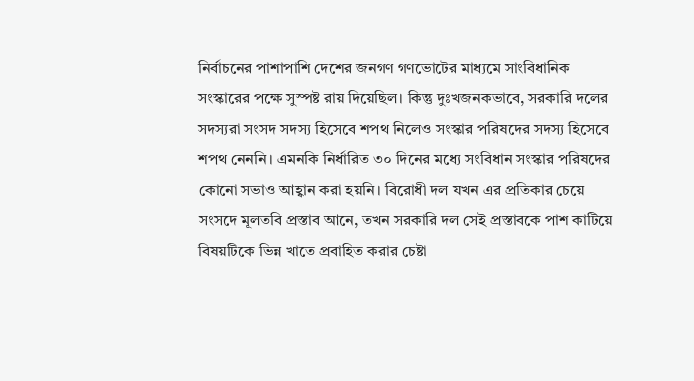নির্বাচনের পাশাপাশি দেশের জনগণ গণভোটের মাধ্যমে সাংবিধানিক সংস্কারের পক্ষে সুস্পষ্ট রায় দিয়েছিল। কিন্তু দুঃখজনকভাবে, সরকারি দলের সদস্যরা সংসদ সদস্য হিসেবে শপথ নিলেও সংস্কার পরিষদের সদস্য হিসেবে শপথ নেননি। এমনকি নির্ধারিত ৩০ দিনের মধ্যে সংবিধান সংস্কার পরিষদের কোনো সভাও আহ্বান করা হয়নি। বিরোধী দল যখন এর প্রতিকার চেয়ে সংসদে মূলতবি প্রস্তাব আনে, তখন সরকারি দল সেই প্রস্তাবকে পাশ কাটিয়ে বিষয়টিকে ভিন্ন খাতে প্রবাহিত করার চেষ্টা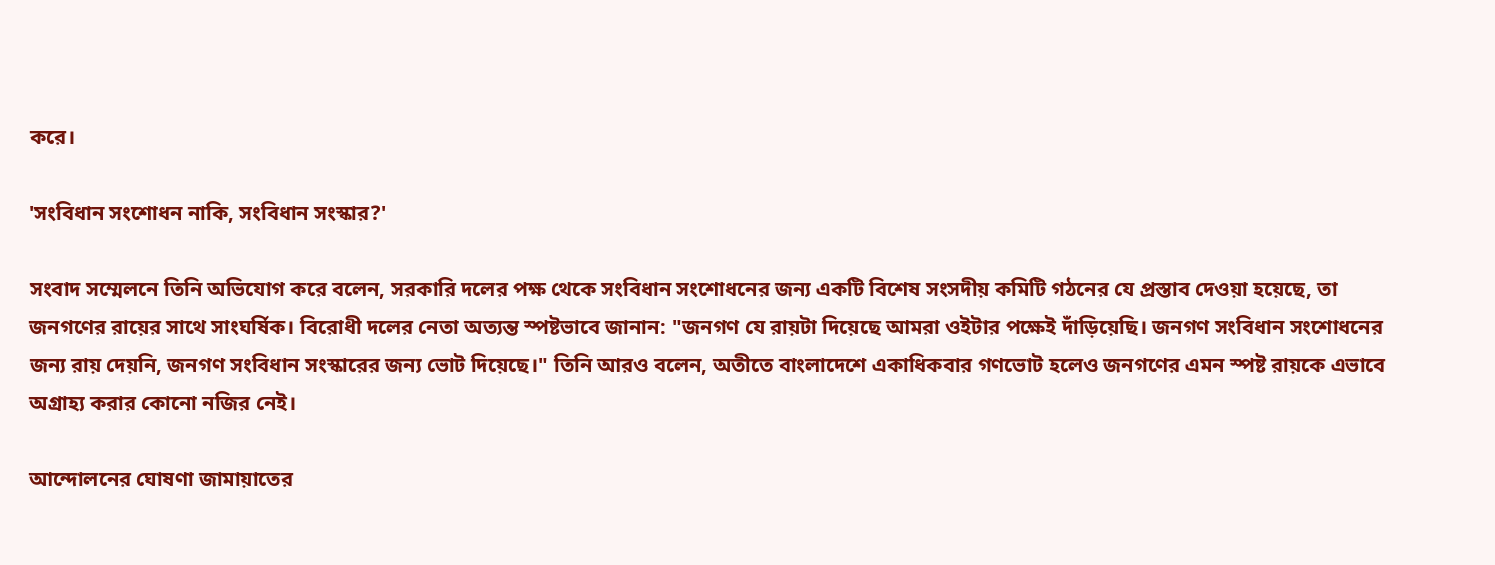করে।

'সংবিধান সংশোধন নাকি, সংবিধান সংস্কার?'

সংবাদ সম্মেলনে তিনি অভিযোগ করে বলেন, সরকারি দলের পক্ষ থেকে সংবিধান সংশোধনের জন্য একটি বিশেষ সংসদীয় কমিটি গঠনের যে প্রস্তাব দেওয়া হয়েছে, তা জনগণের রায়ের সাথে সাংঘর্ষিক। বিরোধী দলের নেতা অত্যন্ত স্পষ্টভাবে জানান: "জনগণ যে রায়টা দিয়েছে আমরা ওইটার পক্ষেই দাঁড়িয়েছি। জনগণ সংবিধান সংশোধনের জন্য রায় দেয়নি, জনগণ সংবিধান সংস্কারের জন্য ভোট দিয়েছে।" তিনি আরও বলেন, অতীতে বাংলাদেশে একাধিকবার গণভোট হলেও জনগণের এমন স্পষ্ট রায়কে এভাবে অগ্রাহ্য করার কোনো নজির নেই।

আন্দোলনের ঘোষণা জামায়াতের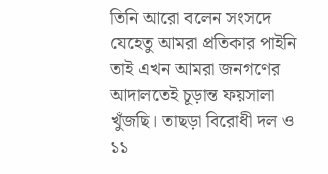তিনি আরো বলেন সংসদে যেহেতু আমরা প্রতিকার পাইনি তাই এখন আমরা জনগণের আদালতেই চূড়ান্ত ফয়সালা খুঁজছি। তাছড়া বিরোধী দল ও ১১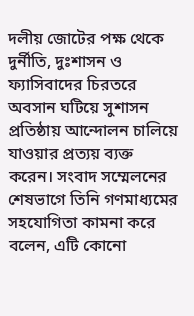দলীয় জোটের পক্ষ থেকে দুর্নীতি, দুঃশাসন ও ফ্যাসিবাদের চিরতরে অবসান ঘটিয়ে সুশাসন প্রতিষ্ঠায় আন্দোলন চালিয়ে যাওয়ার প্রত্যয় ব্যক্ত করেন। সংবাদ সম্মেলনের শেষভাগে তিনি গণমাধ্যমের সহযোগিতা কামনা করে বলেন, এটি কোনো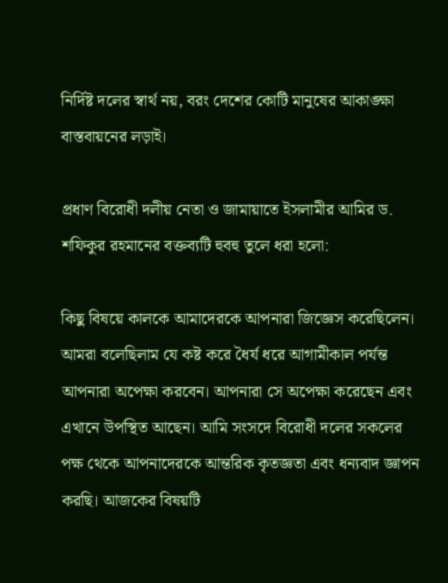নির্দিষ্ট দলের স্বার্থ নয়, বরং দেশের কোটি মানুষের আকাঙ্ক্ষা বাস্তবায়নের লড়াই।

প্রধাণ বিরোধী দলীয় নেতা ও জামায়াতে ইসলামীর আমির ড. শফিকুর রহমানের বক্তব্যটি হুবহু তুলে ধরা হলো:

কিছু বিষয়ে কালকে আমাদেরকে আপনারা জিজ্ঞেস করেছিলেন। আমরা বলেছিলাম যে কষ্ট করে ধৈর্য ধরে আগামীকাল পর্যন্ত আপনারা অপেক্ষা করবেন। আপনারা সে অপেক্ষা করেছেন এবং এখানে উপস্থিত আছেন। আমি সংসদে বিরোধী দলের সকলের পক্ষ থেকে আপনাদেরকে আন্তরিক কৃতজ্ঞতা এবং ধন্যবাদ জ্ঞাপন করছি। আজকের বিষয়টি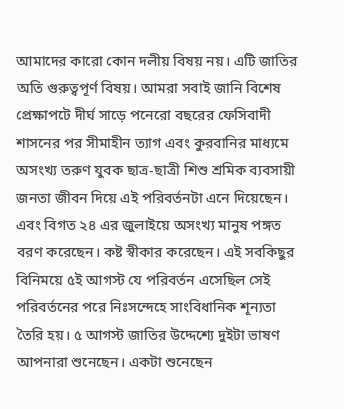আমাদের কারো কোন দলীয় বিষয় নয়। এটি জাতির অতি গুরুত্বপূর্ণ বিষয়। আমরা সবাই জানি বিশেষ প্রেক্ষাপটে দীর্ঘ সাড়ে পনেরো বছরের ফেসিবাদী শাসনের পর সীমাহীন ত্যাগ এবং কুরবানির মাধ্যমে অসংখ্য তরুণ যুবক ছাত্র-ছাত্রী শিশু শ্রমিক ব্যবসায়ী জনতা জীবন দিয়ে এই পরিবর্তনটা এনে দিয়েছেন। এবং বিগত ২৪ এর জুলাইয়ে অসংখ্য মানুষ পঙ্গত বরণ করেছেন। কষ্ট স্বীকার করেছেন। এই সবকিছুর বিনিময়ে ৫ই আগস্ট যে পরিবর্তন এসেছিল সেই পরিবর্তনের পরে নিঃসন্দেহে সাংবিধানিক শূন্যতা তৈরি হয়। ৫ আগস্ট জাতির উদ্দেশ্যে দুইটা ভাষণ আপনারা শুনেছেন। একটা শুনেছেন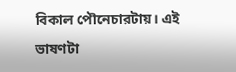বিকাল পৌনেচারটায়। এই ভাষণটা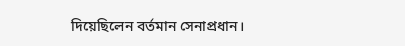দিয়েছিলেন বর্তমান সেনাপ্রধান।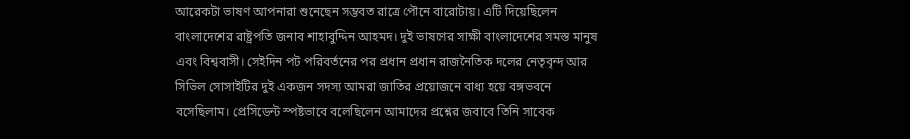আরেকটা ভাষণ আপনারা শুনেছেন সম্ভবত রাত্রে পৌনে বারোটায়। এটি দিয়েছিলেন বাংলাদেশের রাষ্ট্রপতি জনাব শাহাবুদ্দিন আহমদ। দুই ভাষণের সাক্ষী বাংলাদেশের সমস্ত মানুষ এবং বিশ্ববাসী। সেইদিন পট পরিবর্তনের পর প্রধান প্রধান রাজনৈতিক দলের নেতৃবৃন্দ আর সিভিল সোসাইটির দুই একজন সদস্য আমরা জাতির প্রয়োজনে বাধ্য হয়ে বঙ্গভবনে বসেছিলাম। প্রেসিডেন্ট স্পষ্টভাবে বলেছিলেন আমাদের প্রশ্নের জবাবে তিনি সাবেক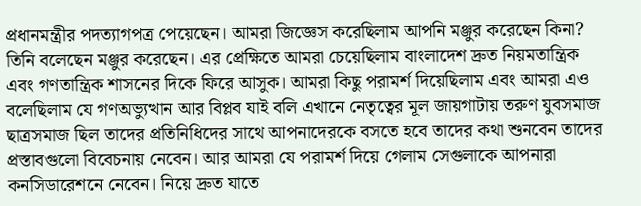প্রধানমন্ত্রীর পদত্যাগপত্র পেয়েছেন। আমরা জিজ্ঞেস করেছিলাম আপনি মঞ্জুর করেছেন কিনা? তিনি বলেছেন মঞ্জুর করেছেন। এর প্রেক্ষিতে আমরা চেয়েছিলাম বাংলাদেশ দ্রুত নিয়মতান্ত্রিক এবং গণতান্ত্রিক শাসনের দিকে ফিরে আসুক। আমরা কিছু পরামর্শ দিয়েছিলাম এবং আমরা এও বলেছিলাম যে গণঅভ্যুত্থান আর বিপ্লব যাই বলি এখানে নেতৃত্বের মূল জায়গাটায় তরুণ যুবসমাজ ছাত্রসমাজ ছিল তাদের প্রতিনিধিদের সাথে আপনাদেরকে বসতে হবে তাদের কথা শুনবেন তাদের প্রস্তাবগুলো বিবেচনায় নেবেন। আর আমরা যে পরামর্শ দিয়ে গেলাম সেগুলাকে আপনারা কনসিডারেশনে নেবেন। নিয়ে দ্রুত যাতে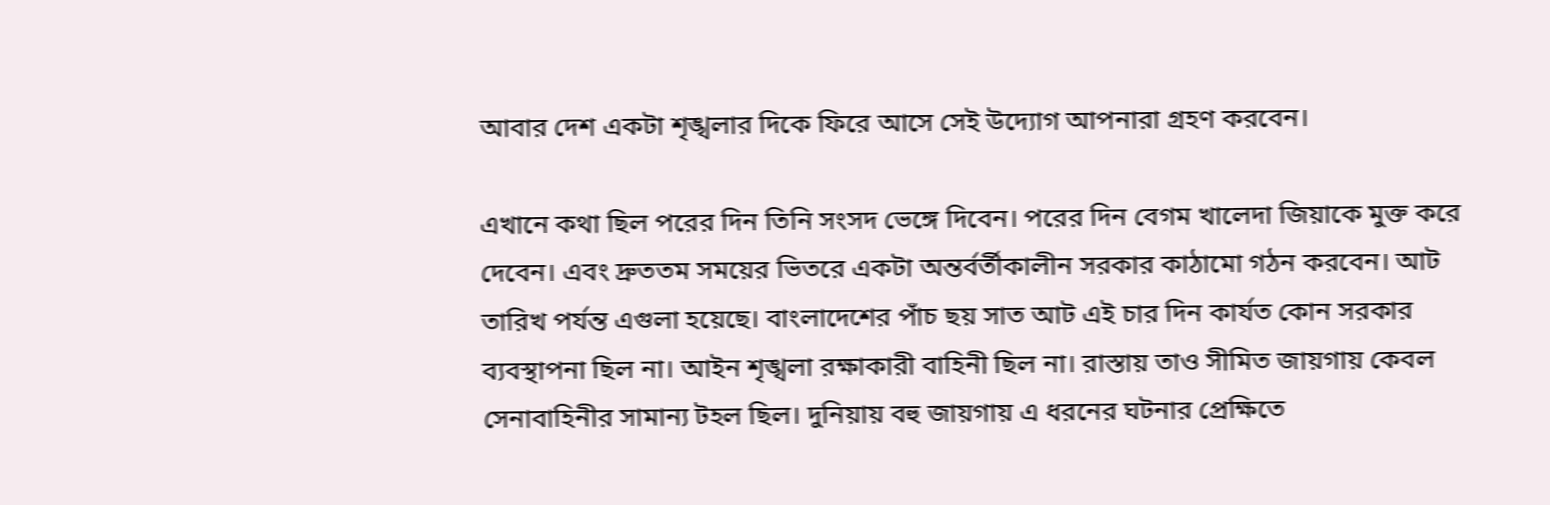আবার দেশ একটা শৃঙ্খলার দিকে ফিরে আসে সেই উদ্যোগ আপনারা গ্রহণ করবেন।

এখানে কথা ছিল পরের দিন তিনি সংসদ ভেঙ্গে দিবেন। পরের দিন বেগম খালেদা জিয়াকে মুক্ত করে দেবেন। এবং দ্রুততম সময়ের ভিতরে একটা অন্তর্বর্তীকালীন সরকার কাঠামো গঠন করবেন। আট তারিখ পর্যন্ত এগুলা হয়েছে। বাংলাদেশের পাঁচ ছয় সাত আট এই চার দিন কার্যত কোন সরকার ব্যবস্থাপনা ছিল না। আইন শৃঙ্খলা রক্ষাকারী বাহিনী ছিল না। রাস্তায় তাও সীমিত জায়গায় কেবল সেনাবাহিনীর সামান্য টহল ছিল। দুনিয়ায় বহু জায়গায় এ ধরনের ঘটনার প্রেক্ষিতে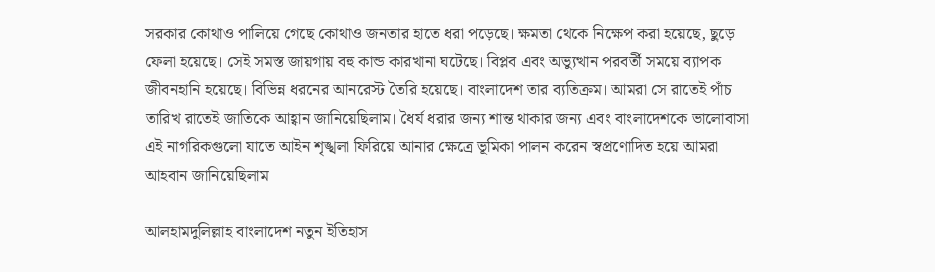সরকার কোথাও পালিয়ে গেছে কোথাও জনতার হাতে ধরা পড়েছে। ক্ষমতা থেকে নিক্ষেপ করা হয়েছে, ছুড়ে ফেলা হয়েছে। সেই সমস্ত জায়গায় বহু কান্ড কারখানা ঘটেছে। বিপ্লব এবং অভ্যুত্থান পরবর্তী সময়ে ব্যাপক জীবনহানি হয়েছে। বিভিন্ন ধরনের আনরেস্ট তৈরি হয়েছে। বাংলাদেশ তার ব্যতিক্রম। আমরা সে রাতেই পাঁচ তারিখ রাতেই জাতিকে আহ্বান জানিয়েছিলাম। ধৈর্য ধরার জন্য শান্ত থাকার জন্য এবং বাংলাদেশকে ভালোবাসা এই নাগরিকগুলো যাতে আইন শৃঙ্খলা ফিরিয়ে আনার ক্ষেত্রে ভূমিকা পালন করেন স্বপ্রণোদিত হয়ে আমরা আহবান জানিয়েছিলাম

আলহামদুলিল্লাহ বাংলাদেশ নতুন ইতিহাস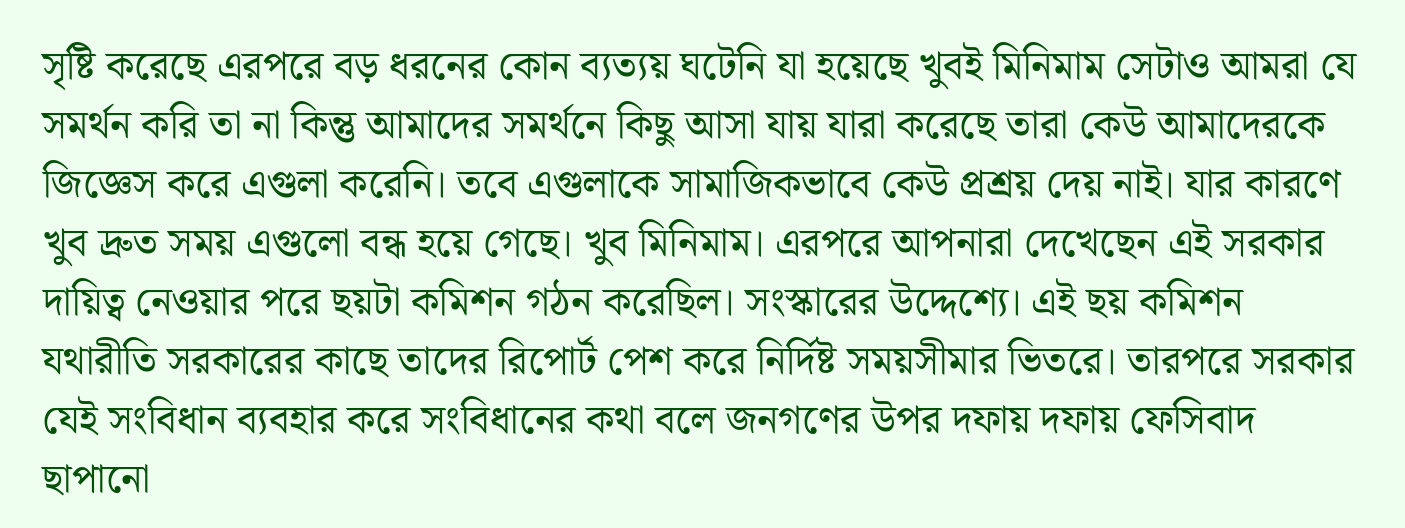সৃষ্টি করেছে এরপরে বড় ধরনের কোন ব্যত্যয় ঘটেনি যা হয়েছে খুবই মিনিমাম সেটাও আমরা যে সমর্থন করি তা না কিন্তু আমাদের সমর্থনে কিছু আসা যায় যারা করেছে তারা কেউ আমাদেরকে জিজ্ঞেস করে এগুলা করেনি। তবে এগুলাকে সামাজিকভাবে কেউ প্রশ্রয় দেয় নাই। যার কারণে খুব দ্রুত সময় এগুলো বন্ধ হয়ে গেছে। খুব মিনিমাম। এরপরে আপনারা দেখেছেন এই সরকার দায়িত্ব নেওয়ার পরে ছয়টা কমিশন গঠন করেছিল। সংস্কারের উদ্দেশ্যে। এই ছয় কমিশন যথারীতি সরকারের কাছে তাদের রিপোর্ট পেশ করে নির্দিষ্ট সময়সীমার ভিতরে। তারপরে সরকার যেই সংবিধান ব্যবহার করে সংবিধানের কথা বলে জনগণের উপর দফায় দফায় ফেসিবাদ ছাপানো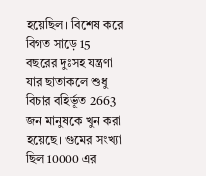হয়েছিল। বিশেষ করে বিগত সাড়ে 15 বছরের দুঃসহ যন্ত্রণা যার ছাতাকলে শুধু বিচার বহির্ভূত 2663 জন মানুষকে খুন করা হয়েছে। গুমের সংখ্যা ছিল 10000 এর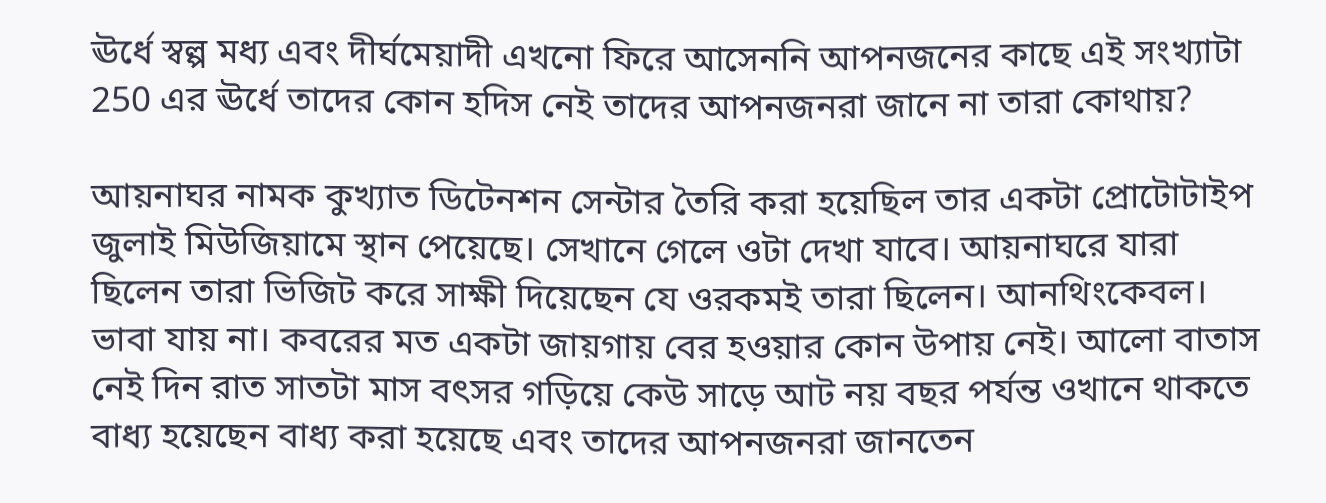ঊর্ধে স্বল্প মধ্য এবং দীর্ঘমেয়াদী এখনো ফিরে আসেননি আপনজনের কাছে এই সংখ্যাটা 250 এর ঊর্ধে তাদের কোন হদিস নেই তাদের আপনজনরা জানে না তারা কোথায়?

আয়নাঘর নামক কুখ্যাত ডিটেনশন সেন্টার তৈরি করা হয়েছিল তার একটা প্রোটোটাইপ জুলাই মিউজিয়ামে স্থান পেয়েছে। সেখানে গেলে ওটা দেখা যাবে। আয়নাঘরে যারা ছিলেন তারা ভিজিট করে সাক্ষী দিয়েছেন যে ওরকমই তারা ছিলেন। আনথিংকেবল। ভাবা যায় না। কবরের মত একটা জায়গায় বের হওয়ার কোন উপায় নেই। আলো বাতাস নেই দিন রাত সাতটা মাস বৎসর গড়িয়ে কেউ সাড়ে আট নয় বছর পর্যন্ত ওখানে থাকতে বাধ্য হয়েছেন বাধ্য করা হয়েছে এবং তাদের আপনজনরা জানতেন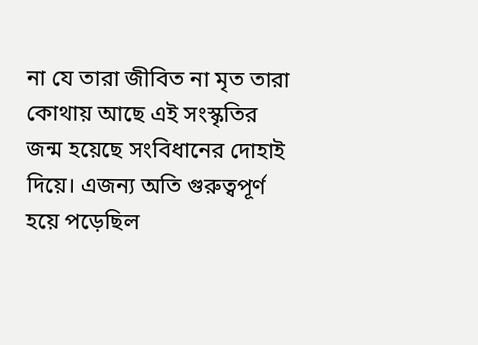না যে তারা জীবিত না মৃত তারা কোথায় আছে এই সংস্কৃতির জন্ম হয়েছে সংবিধানের দোহাই দিয়ে। এজন্য অতি গুরুত্বপূর্ণ হয়ে পড়েছিল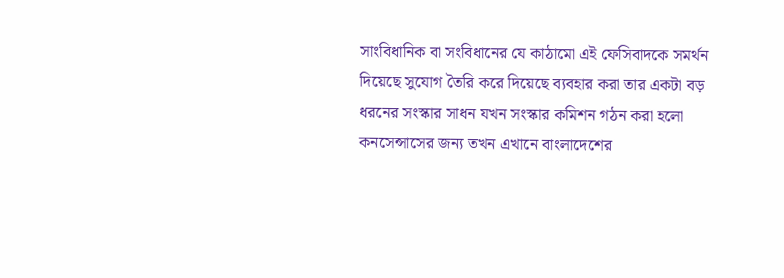সাংবিধানিক বা সংবিধানের যে কাঠামো এই ফেসিবাদকে সমর্থন দিয়েছে সুযোগ তৈরি করে দিয়েছে ব্যবহার করা তার একটা বড় ধরনের সংস্কার সাধন যখন সংস্কার কমিশন গঠন করা হলো কনসেন্সাসের জন্য তখন এখানে বাংলাদেশের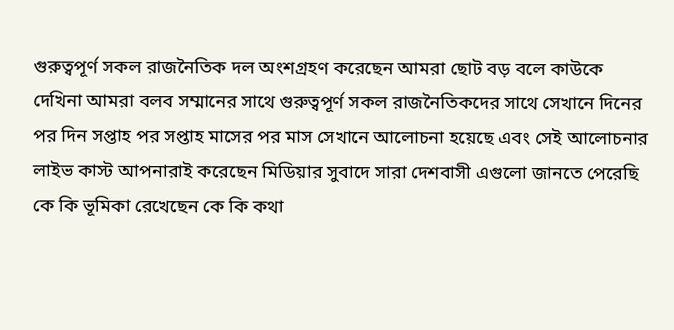গুরুত্বপূর্ণ সকল রাজনৈতিক দল অংশগ্রহণ করেছেন আমরা ছোট বড় বলে কাউকে দেখিনা আমরা বলব সম্মানের সাথে গুরুত্বপূর্ণ সকল রাজনৈতিকদের সাথে সেখানে দিনের পর দিন সপ্তাহ পর সপ্তাহ মাসের পর মাস সেখানে আলোচনা হয়েছে এবং সেই আলোচনার লাইভ কাস্ট আপনারাই করেছেন মিডিয়ার সুবাদে সারা দেশবাসী এগুলো জানতে পেরেছি কে কি ভূমিকা রেখেছেন কে কি কথা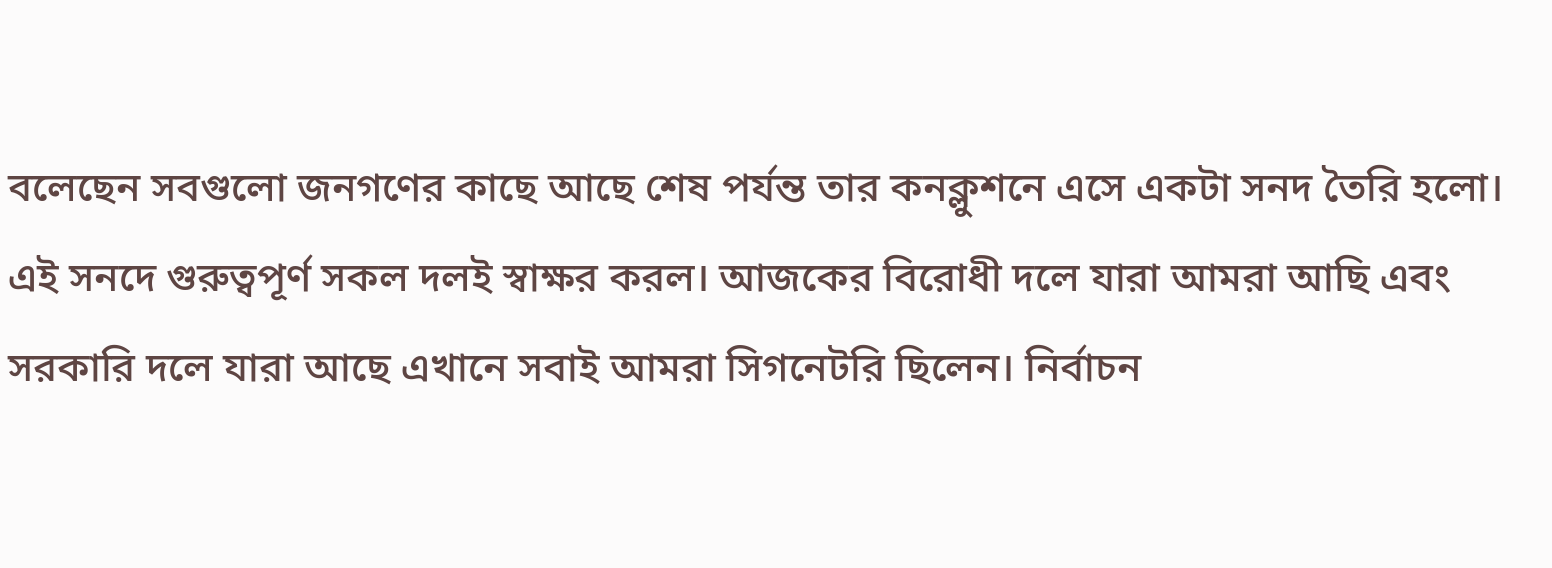বলেছেন সবগুলো জনগণের কাছে আছে শেষ পর্যন্ত তার কনক্লুশনে এসে একটা সনদ তৈরি হলো। এই সনদে গুরুত্বপূর্ণ সকল দলই স্বাক্ষর করল। আজকের বিরোধী দলে যারা আমরা আছি এবং সরকারি দলে যারা আছে এখানে সবাই আমরা সিগনেটরি ছিলেন। নির্বাচন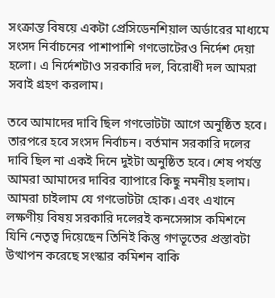সংক্রান্ত বিষয়ে একটা প্রেসিডেনশিয়াল অর্ডারের মাধ্যমে সংসদ নির্বাচনের পাশাপাশি গণভোটেরও নির্দেশ দেয়া হলো। এ নির্দেশটাও সরকারি দল, বিরোধী দল আমরা সবাই গ্রহণ করলাম।

তবে আমাদের দাবি ছিল গণভোটটা আগে অনুষ্ঠিত হবে। তারপরে হবে সংসদ নির্বাচন। বর্তমান সরকারি দলের দাবি ছিল না একই দিনে দুইটা অনুষ্ঠিত হবে। শেষ পর্যন্ত আমরা আমাদের দাবির ব্যাপারে কিছু নমনীয় হলাম। আমরা চাইলাম যে গণভোটটা হোক। এবং এখানে লক্ষণীয় বিষয় সরকারি দলেরই কনসেন্সাস কমিশনে যিনি নেতৃত্ব দিয়েছেন তিনিই কিন্তু গণভূতের প্রস্তাবটা উত্থাপন করেছে সংস্কার কমিশন বাকি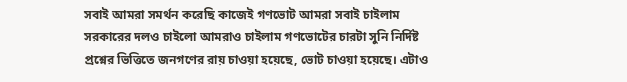সবাই আমরা সমর্থন করেছি কাজেই গণভোট আমরা সবাই চাইলাম সরকারের দলও চাইলো আমরাও চাইলাম গণভোটের চারটা সুনি নির্দিষ্ট প্রশ্নের ভিত্তিতে জনগণের রায় চাওয়া হয়েছে, ভোট চাওয়া হয়েছে। এটাও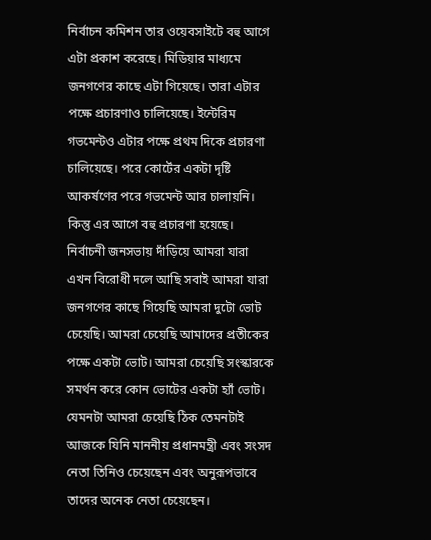নির্বাচন কমিশন তার ওয়েবসাইটে বহু আগে এটা প্রকাশ করেছে। মিডিয়ার মাধ্যমে জনগণের কাছে এটা গিয়েছে। তারা এটার পক্ষে প্রচারণাও চালিয়েছে। ইন্টেরিম গভমেন্টও এটার পক্ষে প্রথম দিকে প্রচারণা চালিয়েছে। পরে কোর্টের একটা দৃষ্টি আকর্ষণের পরে গভমেন্ট আর চালায়নি। কিন্তু এর আগে বহু প্রচারণা হয়েছে। নির্বাচনী জনসভায় দাঁড়িয়ে আমরা যারা এখন বিরোধী দলে আছি সবাই আমরা যারা জনগণের কাছে গিয়েছি আমরা দুটো ভোট চেয়েছি। আমরা চেয়েছি আমাদের প্রতীকের পক্ষে একটা ভোট। আমরা চেয়েছি সংস্কারকে সমর্থন করে কোন ভোটের একটা হ্যাঁ ভোট। যেমনটা আমরা চেয়েছি ঠিক তেমনটাই আজকে যিনি মাননীয় প্রধানমন্ত্রী এবং সংসদ নেতা তিনিও চেয়েছেন এবং অনুরূপভাবে তাদের অনেক নেতা চেয়েছেন।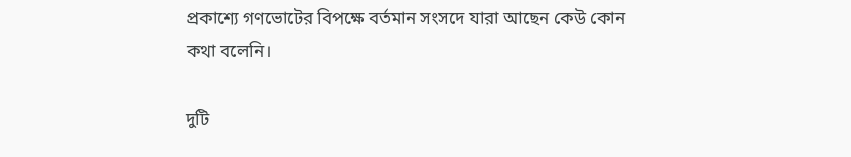প্রকাশ্যে গণভোটের বিপক্ষে বর্তমান সংসদে যারা আছেন কেউ কোন কথা বলেনি।

দুটি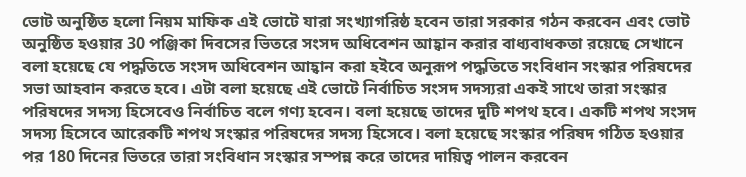ভোট অনুষ্ঠিত হলো নিয়ম মাফিক এই ভোটে যারা সংখ্যাগরিষ্ঠ হবেন তারা সরকার গঠন করবেন এবং ভোট অনুষ্ঠিত হওয়ার 30 পঞ্জিকা দিবসের ভিতরে সংসদ অধিবেশন আহ্বান করার বাধ্যবাধকতা রয়েছে সেখানে বলা হয়েছে যে পদ্ধতিতে সংসদ অধিবেশন আহ্বান করা হইবে অনুরূপ পদ্ধতিতে সংবিধান সংস্কার পরিষদের সভা আহবান করতে হবে। এটা বলা হয়েছে এই ভোটে নির্বাচিত সংসদ সদস্যরা একই সাথে তারা সংস্কার পরিষদের সদস্য হিসেবেও নির্বাচিত বলে গণ্য হবেন। বলা হয়েছে তাদের দুটি শপথ হবে। একটি শপথ সংসদ সদস্য হিসেবে আরেকটি শপথ সংস্কার পরিষদের সদস্য হিসেবে। বলা হয়েছে সংস্কার পরিষদ গঠিত হওয়ার পর 180 দিনের ভিতরে তারা সংবিধান সংস্কার সম্পন্ন করে তাদের দায়িত্ব পালন করবেন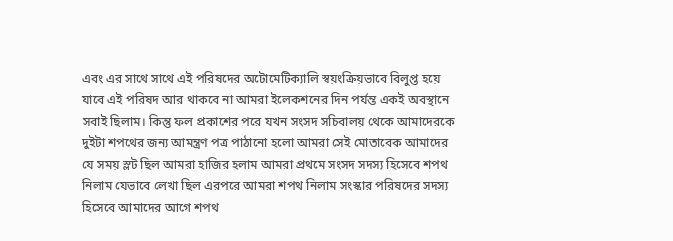এবং এর সাথে সাথে এই পরিষদের অটোমেটিক্যালি স্বয়ংক্রিয়ভাবে বিলুপ্ত হয়ে যাবে এই পরিষদ আর থাকবে না আমরা ইলেকশনের দিন পর্যন্ত একই অবস্থানে সবাই ছিলাম। কিন্তু ফল প্রকাশের পরে যখন সংসদ সচিবালয় থেকে আমাদেরকে দুইটা শপথের জন্য আমন্ত্রণ পত্র পাঠানো হলো আমরা সেই মোতাবেক আমাদের যে সময় স্লট ছিল আমরা হাজির হলাম আমরা প্রথমে সংসদ সদস্য হিসেবে শপথ নিলাম যেভাবে লেখা ছিল এরপরে আমরা শপথ নিলাম সংস্কার পরিষদের সদস্য হিসেবে আমাদের আগে শপথ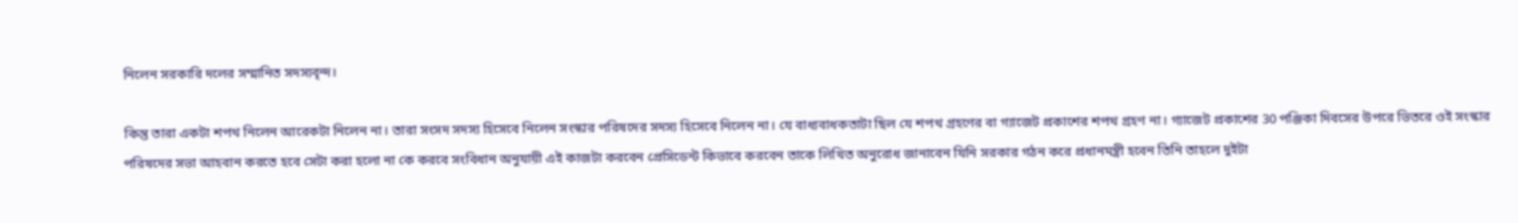নিলেন সরকারি দলের সম্মানিত সদস্যবৃন্দ।

কিন্তু তারা একটা শপথ নিলেন আরেকটা নিলেন না। তারা সংসদ সদস্য হিসেবে নিলেন সংস্কার পরিষদের সদস্য হিসেবে নিলেন না। যে বাধ্যবাধকতাটা ছিল যে শপথ গ্রহণের বা গ্যাজেট প্রকাশের শপথ গ্রহণ না। গ্যাজেট প্রকাশের 30 পঞ্জিকা দিবসের উপরে ভিতরে ওই সংস্কার পরিষদের সভা আহবান করতে হবে সেটা করা হলো না কে করবে সংবিধান অনুযায়ী এই কাজটা করবেন প্রেসিডেন্ট কিভাবে করবেন তাকে লিখিত অনুরোধ জানাবেন যিনি সরকার গঠন করে প্রধানমন্ত্রী হবেন তিনি তাহলে দুইটা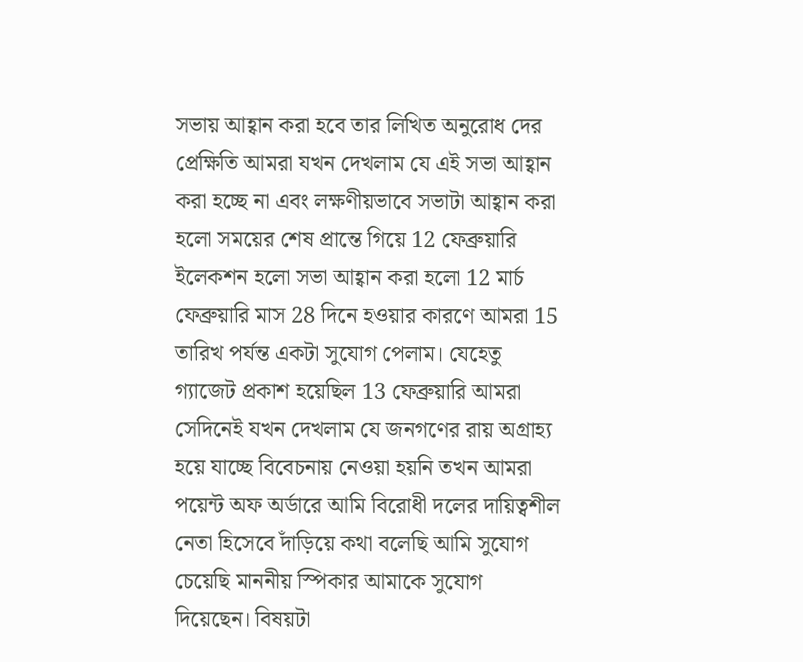সভায় আহ্বান করা হবে তার লিখিত অনুরোধ দের প্রেক্ষিতি আমরা যখন দেখলাম যে এই সভা আহ্বান করা হচ্ছে না এবং লক্ষণীয়ভাবে সভাটা আহ্বান করা হলো সময়ের শেষ প্রান্তে গিয়ে 12 ফেব্রুয়ারি ইলেকশন হলো সভা আহ্বান করা হলো 12 মার্চ ফেব্রুয়ারি মাস 28 দিনে হওয়ার কারণে আমরা 15 তারিখ পর্যন্ত একটা সুযোগ পেলাম। যেহেতু গ্যাজেট প্রকাশ হয়েছিল 13 ফেব্রুয়ারি আমরা সেদিনেই যখন দেখলাম যে জনগণের রায় অগ্রাহ্য হয়ে যাচ্ছে বিবেচনায় নেওয়া হয়নি তখন আমরা পয়েন্ট অফ অর্ডারে আমি বিরোধী দলের দায়িত্বশীল নেতা হিসেবে দাঁড়িয়ে কথা বলেছি আমি সুযোগ চেয়েছি মাননীয় স্পিকার আমাকে সুযোগ দিয়েছেন। বিষয়টা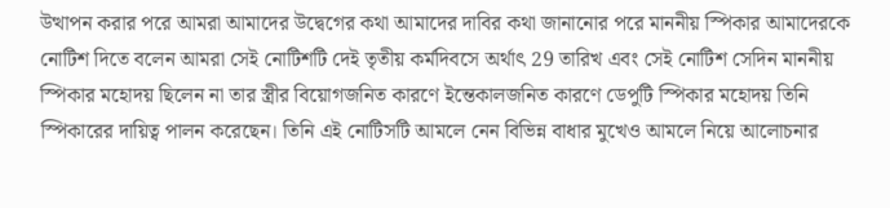উত্থাপন করার পরে আমরা আমাদের উদ্বেগের কথা আমাদের দাবির কথা জানানোর পরে মাননীয় স্পিকার আমাদেরকে নোটিশ দিতে বলেন আমরা সেই নোটিশটি দেই তৃতীয় কর্মদিবসে অর্থাৎ 29 তারিখ এবং সেই নোটিশ সেদিন মাননীয় স্পিকার মহোদয় ছিলেন না তার স্ত্রীর বিয়োগজনিত কারণে ইন্তেকালজনিত কারণে ডেপুটি স্পিকার মহোদয় তিনি স্পিকারের দায়িত্ব পালন করেছেন। তিনি এই নোটিসটি আমলে নেন বিভিন্ন বাধার মুখেও আমলে নিয়ে আলোচনার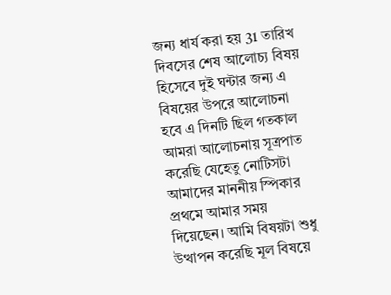জন্য ধার্য করা হয় 31 তারিখ দিবসের শেষ আলোচ্য বিষয় হিসেবে দুই ঘন্টার জন্য এ বিষয়ের উপরে আলোচনা হবে এ দিনটি ছিল গতকাল আমরা আলোচনায় সূত্রপাত করেছি যেহেতু নোটিসটা আমাদের মাননীয় স্পিকার প্রথমে আমার সময় দিয়েছেন। আমি বিষয়টা শুধু উত্থাপন করেছি মূল বিষয়ে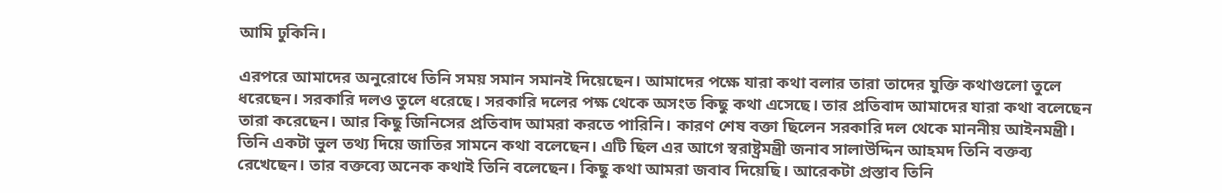আমি ঢুকিনি।

এরপরে আমাদের অনুরোধে তিনি সময় সমান সমানই দিয়েছেন। আমাদের পক্ষে যারা কথা বলার তারা তাদের যুক্তি কথাগুলো তুলে ধরেছেন। সরকারি দলও তুলে ধরেছে। সরকারি দলের পক্ষ থেকে অসংত কিছু কথা এসেছে। তার প্রতিবাদ আমাদের যারা কথা বলেছেন তারা করেছেন। আর কিছু জিনিসের প্রতিবাদ আমরা করতে পারিনি। কারণ শেষ বক্তা ছিলেন সরকারি দল থেকে মাননীয় আইনমন্ত্রী। তিনি একটা ভুল তথ্য দিয়ে জাতির সামনে কথা বলেছেন। এটি ছিল এর আগে স্বরাষ্ট্রমন্ত্রী জনাব সালাউদ্দিন আহমদ তিনি বক্তব্য রেখেছেন। তার বক্তব্যে অনেক কথাই তিনি বলেছেন। কিছু কথা আমরা জবাব দিয়েছি। আরেকটা প্রস্তাব তিনি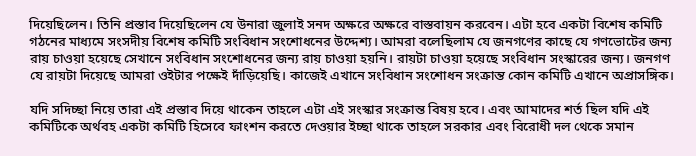দিয়েছিলেন। তিনি প্রস্তাব দিয়েছিলেন যে উনারা জুলাই সনদ অক্ষরে অক্ষরে বাস্তবায়ন করবেন। এটা হবে একটা বিশেষ কমিটি গঠনের মাধ্যমে সংসদীয় বিশেষ কমিটি সংবিধান সংশোধনের উদ্দেশ্য। আমরা বলেছিলাম যে জনগণের কাছে যে গণভোটের জন্য রায় চাওয়া হয়েছে সেখানে সংবিধান সংশোধনের জন্য রায় চাওয়া হয়নি। রায়টা চাওয়া হয়েছে সংবিধান সংস্কারের জন্য। জনগণ যে রায়টা দিয়েছে আমরা ওইটার পক্ষেই দাঁড়িয়েছি। কাজেই এখানে সংবিধান সংশোধন সংক্রান্ত কোন কমিটি এখানে অপ্রাসঙ্গিক।

যদি সদিচ্ছা নিয়ে তারা এই প্রস্তাব দিয়ে থাকেন তাহলে এটা এই সংস্কার সংক্রান্ত বিষয় হবে। এবং আমাদের শর্ত ছিল যদি এই কমিটিকে অর্থবহ একটা কমিটি হিসেবে ফাংশন করতে দেওয়ার ইচ্ছা থাকে তাহলে সরকার এবং বিরোধী দল থেকে সমান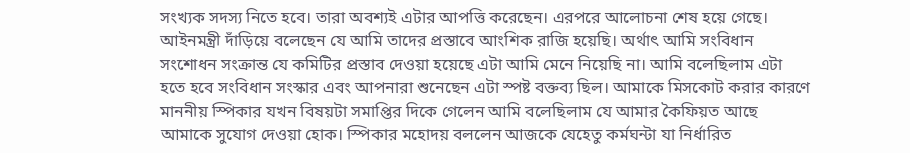সংখ্যক সদস্য নিতে হবে। তারা অবশ্যই এটার আপত্তি করেছেন। এরপরে আলোচনা শেষ হয়ে গেছে। আইনমন্ত্রী দাঁড়িয়ে বলেছেন যে আমি তাদের প্রস্তাবে আংশিক রাজি হয়েছি। অর্থাৎ আমি সংবিধান সংশোধন সংক্রান্ত যে কমিটির প্রস্তাব দেওয়া হয়েছে এটা আমি মেনে নিয়েছি না। আমি বলেছিলাম এটা হতে হবে সংবিধান সংস্কার এবং আপনারা শুনেছেন এটা স্পষ্ট বক্তব্য ছিল। আমাকে মিসকোট করার কারণে মাননীয় স্পিকার যখন বিষয়টা সমাপ্তির দিকে গেলেন আমি বলেছিলাম যে আমার কৈফিয়ত আছে আমাকে সুযোগ দেওয়া হোক। স্পিকার মহোদয় বললেন আজকে যেহেতু কর্মঘন্টা যা নির্ধারিত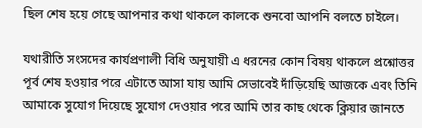ছিল শেষ হয়ে গেছে আপনার কথা থাকলে কালকে শুনবো আপনি বলতে চাইলে।

যথারীতি সংসদের কার্যপ্রণালী বিধি অনুযায়ী এ ধরনের কোন বিষয় থাকলে প্রশ্নোত্তর পূর্ব শেষ হওয়ার পরে এটাতে আসা যায় আমি সেভাবেই দাঁড়িয়েছি আজকে এবং তিনি আমাকে সুযোগ দিয়েছে সুযোগ দেওয়ার পরে আমি তার কাছ থেকে ক্লিয়ার জানতে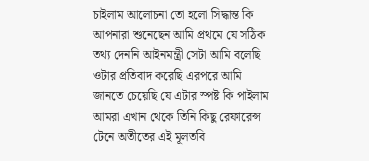চাইলাম আলোচনা তো হলো সিদ্ধান্ত কি আপনারা শুনেছেন আমি প্রথমে যে সঠিক তথ্য দেননি আইনমন্ত্রী সেটা আমি বলেছি ওটার প্রতিবাদ করেছি এরপরে আমি জানতে চেয়েছি যে এটার স্পষ্ট কি পাইলাম আমরা এখান থেকে তিনি কিছু রেফারেন্স টেনে অতীতের এই মূলতবি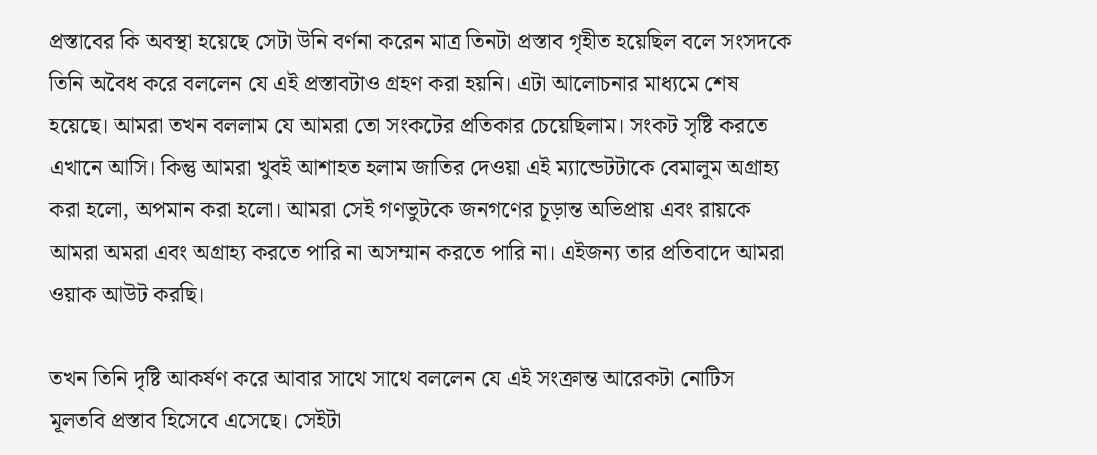প্রস্তাবের কি অবস্থা হয়েছে সেটা উনি বর্ণনা করেন মাত্র তিনটা প্রস্তাব গৃহীত হয়েছিল বলে সংসদকে তিনি অবৈধ করে বললেন যে এই প্রস্তাবটাও গ্রহণ করা হয়নি। এটা আলোচনার মাধ্যমে শেষ হয়েছে। আমরা তখন বললাম যে আমরা তো সংকটের প্রতিকার চেয়েছিলাম। সংকট সৃষ্টি করতে এখানে আসি। কিন্তু আমরা খুবই আশাহত হলাম জাতির দেওয়া এই ম্যান্ডেটটাকে বেমালুম অগ্রাহ্য করা হলো, অপমান করা হলো। আমরা সেই গণভুটকে জনগণের চূড়ান্ত অভিপ্রায় এবং রায়কে আমরা অমরা এবং অগ্রাহ্য করতে পারি না অসম্মান করতে পারি না। এইজন্য তার প্রতিবাদে আমরা ওয়াক আউট করছি।

তখন তিনি দৃষ্টি আকর্ষণ করে আবার সাথে সাথে বললেন যে এই সংক্রান্ত আরেকটা নোটিস মূলতবি প্রস্তাব হিসেবে এসেছে। সেইটা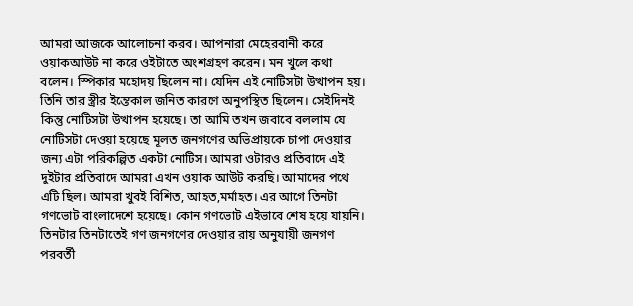আমরা আজকে আলোচনা করব। আপনারা মেহেরবানী করে ওয়াকআউট না করে ওইটাতে অংশগ্রহণ করেন। মন খুলে কথা বলেন। স্পিকার মহোদয় ছিলেন না। যেদিন এই নোটিসটা উত্থাপন হয়। তিনি তার স্ত্রীর ইন্তেকাল জনিত কারণে অনুপস্থিত ছিলেন। সেইদিনই কিন্তু নোটিসটা উত্থাপন হয়েছে। তা আমি তখন জবাবে বললাম যে নোটিসটা দেওয়া হয়েছে মূলত জনগণের অভিপ্রায়কে চাপা দেওয়ার জন্য এটা পরিকল্পিত একটা নোটিস। আমরা ওটারও প্রতিবাদে এই দুইটার প্রতিবাদে আমরা এখন ওয়াক আউট করছি। আমাদের পথে এটি ছিল। আমরা খুবই বিশিত, আহত,মর্মাহত। এর আগে তিনটা গণভোট বাংলাদেশে হয়েছে। কোন গণভোট এইভাবে শেষ হয়ে যায়নি। তিনটার তিনটাতেই গণ জনগণের দেওয়ার রায় অনুযায়ী জনগণ পরবর্তী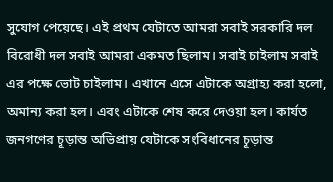সুযোগ পেয়েছে। এই প্রথম যেটাতে আমরা সবাই সরকারি দল বিরোধী দল সবাই আমরা একমত ছিলাম। সবাই চাইলাম সবাই এর পক্ষে ভোট চাইলাম। এখানে এসে এটাকে অগ্রাহ্য করা হলো, অমান্য করা হল। এবং এটাকে শেষ করে দেওয়া হল। কার্যত জনগণের চূড়ান্ত অভিপ্রায় যেটাকে সংবিধানের চূড়ান্ত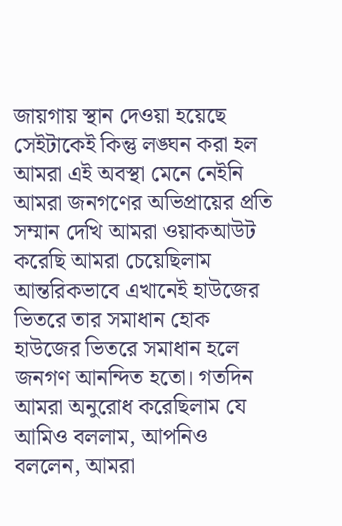জায়গায় স্থান দেওয়া হয়েছে সেইটাকেই কিন্তু লঙ্ঘন করা হল আমরা এই অবস্থা মেনে নেইনি আমরা জনগণের অভিপ্রায়ের প্রতি সম্মান দেখি আমরা ওয়াকআউট করেছি আমরা চেয়েছিলাম আন্তরিকভাবে এখানেই হাউজের ভিতরে তার সমাধান হোক হাউজের ভিতরে সমাধান হলে জনগণ আনন্দিত হতো। গতদিন আমরা অনুরোধ করেছিলাম যে আমিও বললাম, আপনিও বললেন, আমরা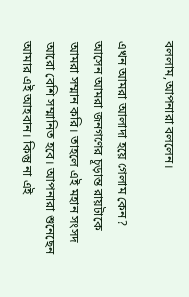বললাম,আপনারা বললেন।

এখন আমরা আলাদা হয়ে গেলাম কেন? আসেন আমরা জনগণের চূড়ান্ত রায়টাকে আমরা সম্মান করি। তাহলে এই মহান সংসদ আরো বেশি সম্মানিত হবে। আপনারা শুনেছেন আমার এই আহবান। কিন্তু না এই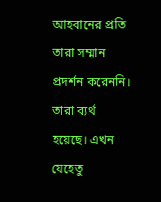আহবানের প্রতি তারা সম্মান প্রদর্শন করেননি। তারা ব্যর্থ হয়েছে। এখন যেহেতু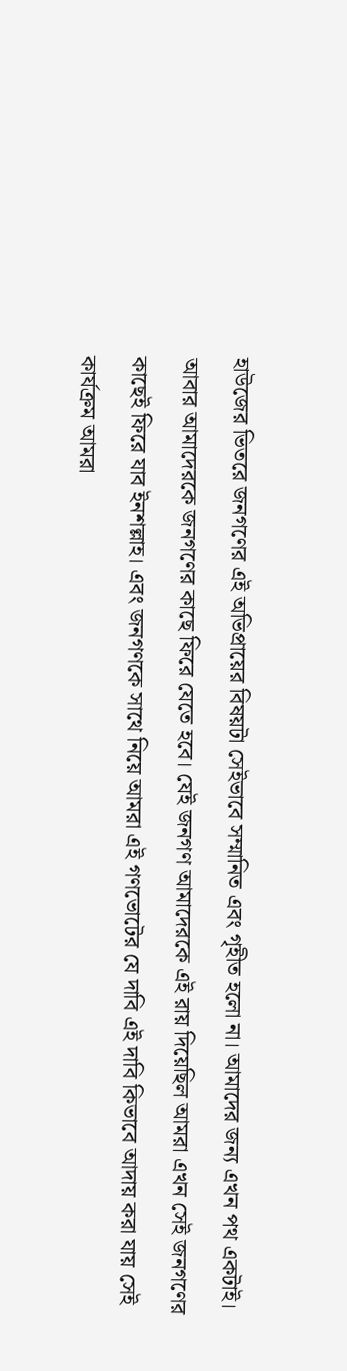হাউজের ভিতরে জনগণের এই অভিপ্রায়ের বিষয়টা সেইভাবে সম্মানিত এবং গৃহীত হলো না। আমাদের জন্য এখন পথ একটাই। আবার আমাদেরকে জনগণের কাছে ফিরে যেতে হবে। যেই জনগণ আমাদেরকে এই রায় দিয়েছিল আমরা এখন সেই জনগণের কাছেই ফিরে যাব ইনশল্লাহ। এবং জনগণকে সাথে নিয়ে আমরা এই গণভোটের যে দাবি এই দাবি কিভাবে আদায় করা যায় সেই কার্যক্রম আমরা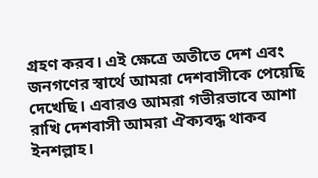গ্রহণ করব। এই ক্ষেত্রে অতীতে দেশ এবং জনগণের স্বার্থে আমরা দেশবাসীকে পেয়েছি দেখেছি। এবারও আমরা গভীরভাবে আশা রাখি দেশবাসী আমরা ঐক্যবদ্ধ থাকব ইনশল্লাহ।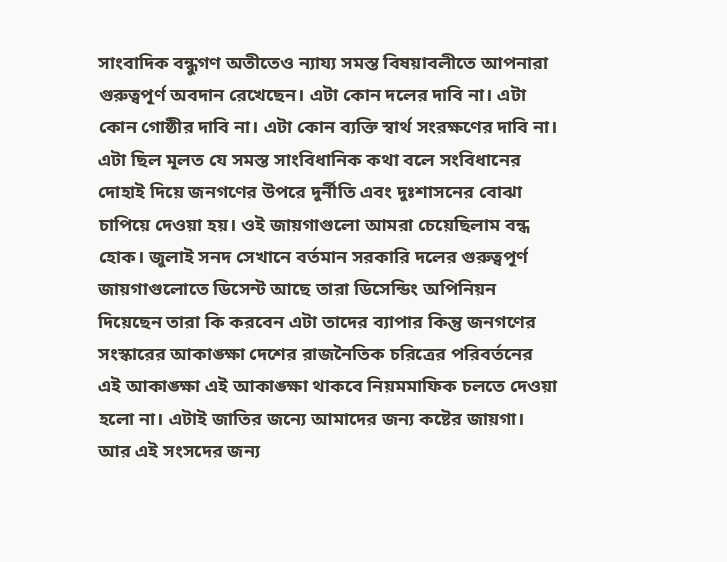সাংবাদিক বন্ধুগণ অতীতেও ন্যায্য সমস্ত বিষয়াবলীতে আপনারা গুরুত্বপূর্ণ অবদান রেখেছেন। এটা কোন দলের দাবি না। এটা কোন গোষ্ঠীর দাবি না। এটা কোন ব্যক্তি স্বার্থ সংরক্ষণের দাবি না। এটা ছিল মূলত যে সমস্ত সাংবিধানিক কথা বলে সংবিধানের দোহাই দিয়ে জনগণের উপরে দুর্নীতি এবং দুঃশাসনের বোঝা চাপিয়ে দেওয়া হয়। ওই জায়গাগুলো আমরা চেয়েছিলাম বন্ধ হোক। জুলাই সনদ সেখানে বর্তমান সরকারি দলের গুরুত্বপূর্ণ জায়গাগুলোতে ডিসেন্ট আছে তারা ডিসেন্ডিং অপিনিয়ন দিয়েছেন তারা কি করবেন এটা তাদের ব্যাপার কিন্তু জনগণের সংস্কারের আকাঙ্ক্ষা দেশের রাজনৈতিক চরিত্রের পরিবর্তনের এই আকাঙ্ক্ষা এই আকাঙ্ক্ষা থাকবে নিয়মমাফিক চলতে দেওয়া হলো না। এটাই জাতির জন্যে আমাদের জন্য কষ্টের জায়গা। আর এই সংসদের জন্য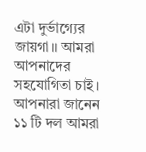এটা দুর্ভাগ্যের জায়গা।। আমরা আপনাদের সহযোগিতা চাই। আপনারা জানেন ১১ টি দল আমরা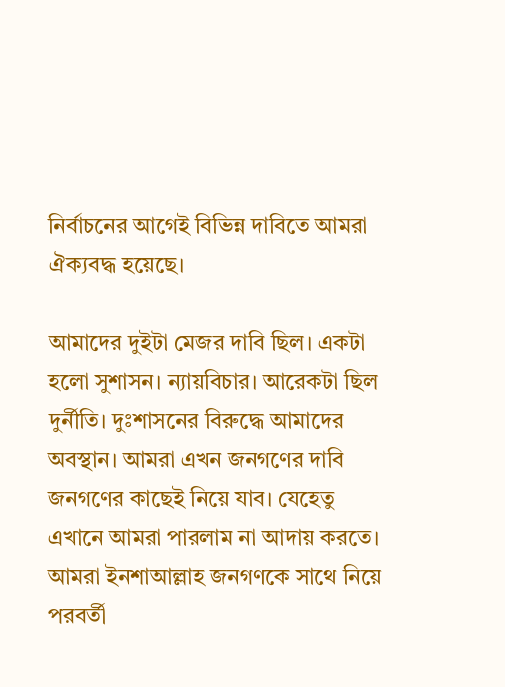নির্বাচনের আগেই বিভিন্ন দাবিতে আমরা ঐক্যবদ্ধ হয়েছে।

আমাদের দুইটা মেজর দাবি ছিল। একটা হলো সুশাসন। ন্যায়বিচার। আরেকটা ছিল দুর্নীতি। দুঃশাসনের বিরুদ্ধে আমাদের অবস্থান। আমরা এখন জনগণের দাবি জনগণের কাছেই নিয়ে যাব। যেহেতু এখানে আমরা পারলাম না আদায় করতে। আমরা ইনশাআল্লাহ জনগণকে সাথে নিয়ে পরবর্তী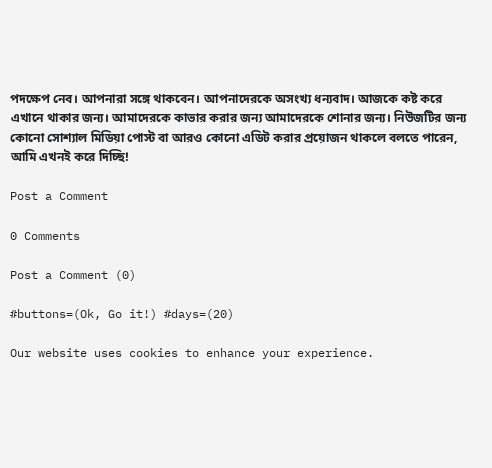পদক্ষেপ নেব। আপনারা সঙ্গে থাকবেন। আপনাদেরকে অসংখ্য ধন্যবাদ। আজকে কষ্ট করে এখানে থাকার জন্য। আমাদেরকে কাভার করার জন্য আমাদেরকে শোনার জন্য। নিউজটির জন্য কোনো সোশ্যাল মিডিয়া পোস্ট বা আরও কোনো এডিট করার প্রয়োজন থাকলে বলতে পারেন, আমি এখনই করে দিচ্ছি!

Post a Comment

0 Comments

Post a Comment (0)

#buttons=(Ok, Go it!) #days=(20)

Our website uses cookies to enhance your experience.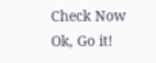Check Now
Ok, Go it!